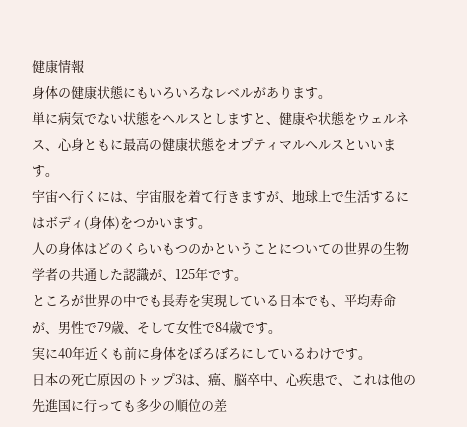健康情報
身体の健康状態にもいろいろなレベルがあります。
単に病気でない状態をヘルスとしますと、健康や状態をウェルネス、心身ともに最高の健康状態をオプティマルヘルスといいます。
宇宙へ行くには、宇宙服を着て行きますが、地球上で生活するにはボディ(身体)をつかいます。
人の身体はどのくらいもつのかということについての世界の生物学者の共通した認識が、125年です。
ところが世界の中でも長寿を実現している日本でも、平均寿命が、男性で79歳、そして女性で84歳です。
実に40年近くも前に身体をぼろぼろにしているわけです。
日本の死亡原因のトップ3は、癌、脳卒中、心疾患で、これは他の先進国に行っても多少の順位の差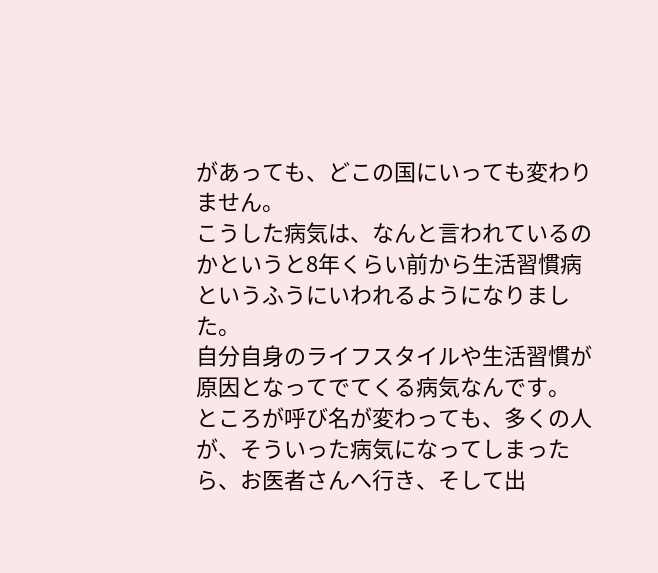があっても、どこの国にいっても変わりません。
こうした病気は、なんと言われているのかというと8年くらい前から生活習慣病というふうにいわれるようになりました。
自分自身のライフスタイルや生活習慣が原因となってでてくる病気なんです。
ところが呼び名が変わっても、多くの人が、そういった病気になってしまったら、お医者さんへ行き、そして出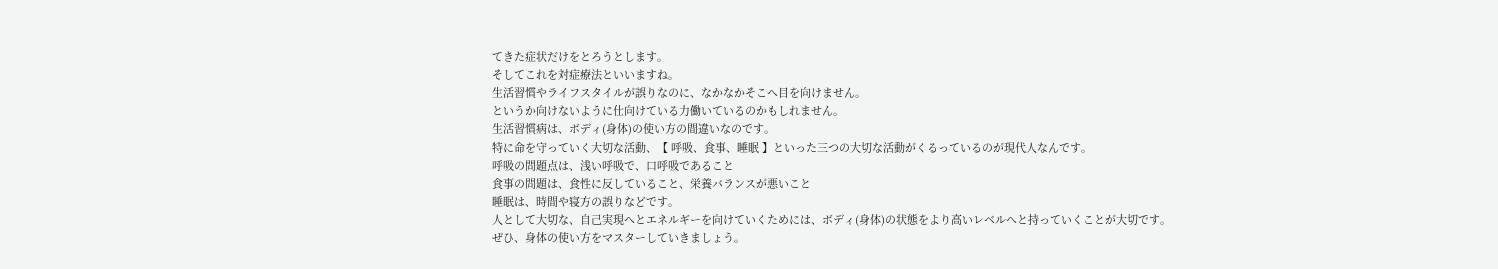てきた症状だけをとろうとします。
そしてこれを対症療法といいますね。
生活習慣やライフスタイルが誤りなのに、なかなかそこへ目を向けません。
というか向けないように仕向けている力働いているのかもしれません。
生活習慣病は、ボディ(身体)の使い方の間違いなのです。
特に命を守っていく大切な活動、【 呼吸、食事、睡眠 】といった三つの大切な活動がくるっているのが現代人なんです。
呼吸の問題点は、浅い呼吸で、口呼吸であること
食事の問題は、食性に反していること、栄養バランスが悪いこと
睡眠は、時間や寝方の誤りなどです。
人として大切な、自己実現へとエネルギーを向けていくためには、ボディ(身体)の状態をより高いレベルへと持っていくことが大切です。
ぜひ、身体の使い方をマスターしていきましょう。